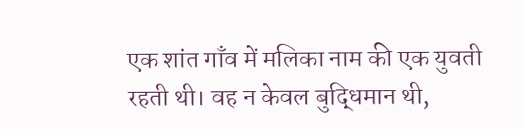एक शांत गाँव में मलिका नाम की एक युवती रहती थी। वह न केवल बुद्धिमान थी,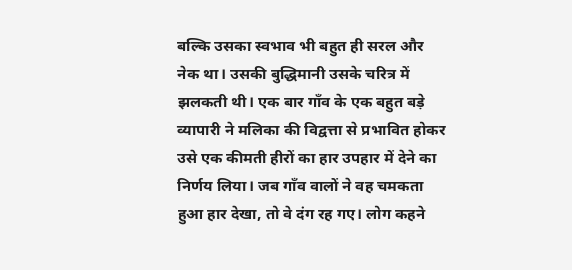बल्कि उसका स्वभाव भी बहुत ही सरल और नेक था। उसकी बुद्धिमानी उसके चरित्र में झलकती थी। एक बार गाँव के एक बहुत बड़े व्यापारी ने मलिका की विद्वत्ता से प्रभावित होकर उसे एक कीमती हीरों का हार उपहार में देने का निर्णय लिया। जब गाँव वालों ने वह चमकता हुआ हार देखा, तो वे दंग रह गए। लोग कहने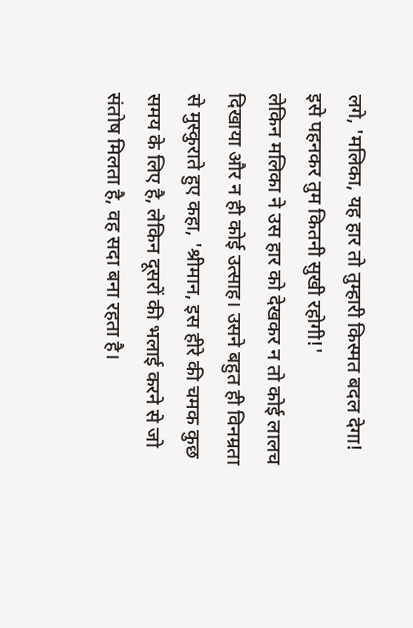लगे, 'मलिका, यह हार तो तुम्हारी किस्मत बदल देगा! इसे पहनकर तुम कितनी सुखी रहोगी!'
लेकिन मलिका ने उस हार को देखकर न तो कोई लालच दिखाया और न ही कोई उत्साह। उसने बहुत ही विनम्रता से मुस्कुराते हुए कहा, 'श्रीमान, इस हीरे की चमक कुछ समय के लिए है, लेकिन दूसरों की भलाई करने से जो संतोष मिलता है, वह सदा बना रहता है।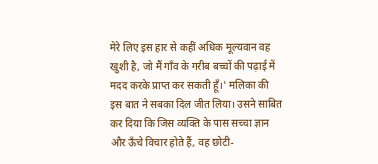मेरे लिए इस हार से कहीं अधिक मूल्यवान वह खुशी है, जो मैं गाँव के गरीब बच्चों की पढ़ाई में मदद करके प्राप्त कर सकती हूँ।' मलिका की इस बात ने सबका दिल जीत लिया। उसने साबित कर दिया कि जिस व्यक्ति के पास सच्चा ज्ञान और ऊँचे विचार होते हैं, वह छोटी-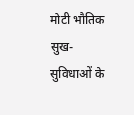मोटी भौतिक सुख-सुविधाओं के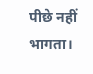पीछे नहीं भागता।